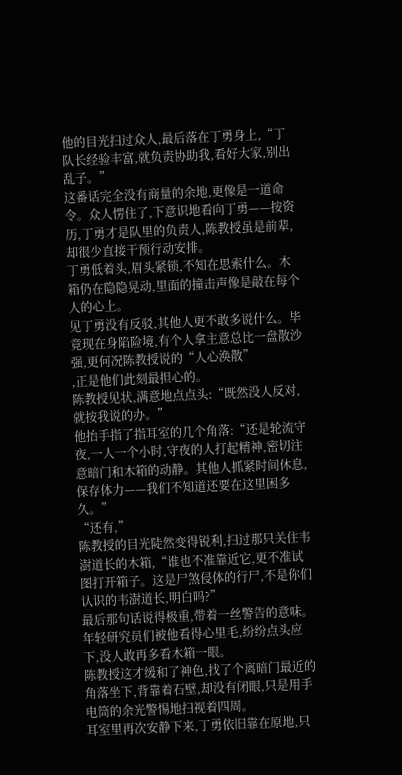他的目光扫过众人,最后落在丁勇身上,“丁队长经验丰富,就负责协助我,看好大家,别出乱子。”
这番话完全没有商量的余地,更像是一道命令。众人愣住了,下意识地看向丁勇——按资历,丁勇才是队里的负责人,陈教授虽是前辈,却很少直接干预行动安排。
丁勇低着头,眉头紧锁,不知在思索什么。木箱仍在隐隐晃动,里面的撞击声像是敲在每个人的心上。
见丁勇没有反驳,其他人更不敢多说什么。毕竟现在身陷险境,有个人拿主意总比一盘散沙强,更何况陈教授说的“人心涣散”
,正是他们此刻最担心的。
陈教授见状,满意地点点头:“既然没人反对,就按我说的办。”
他抬手指了指耳室的几个角落:“还是轮流守夜,一人一个小时,守夜的人打起精神,密切注意暗门和木箱的动静。其他人抓紧时间休息,保存体力——我们不知道还要在这里困多久。”
“还有,”
陈教授的目光陡然变得锐利,扫过那只关住韦澍道长的木箱,“谁也不准靠近它,更不准试图打开箱子。这是尸煞侵体的行尸,不是你们认识的韦澍道长,明白吗?”
最后那句话说得极重,带着一丝警告的意味。年轻研究员们被他看得心里毛,纷纷点头应下,没人敢再多看木箱一眼。
陈教授这才缓和了神色,找了个离暗门最近的角落坐下,背靠着石壁,却没有闭眼,只是用手电筒的余光警惕地扫视着四周。
耳室里再次安静下来,丁勇依旧靠在原地,只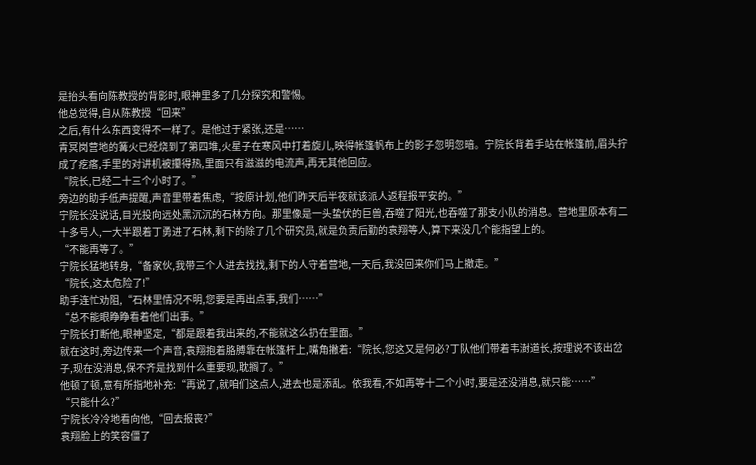是抬头看向陈教授的背影时,眼神里多了几分探究和警惕。
他总觉得,自从陈教授“回来”
之后,有什么东西变得不一样了。是他过于紧张,还是……
青冥岗营地的篝火已经烧到了第四堆,火星子在寒风中打着旋儿,映得帐篷帆布上的影子忽明忽暗。宁院长背着手站在帐篷前,眉头拧成了疙瘩,手里的对讲机被攥得热,里面只有滋滋的电流声,再无其他回应。
“院长,已经二十三个小时了。”
旁边的助手低声提醒,声音里带着焦虑,“按原计划,他们昨天后半夜就该派人返程报平安的。”
宁院长没说话,目光投向远处黑沉沉的石林方向。那里像是一头蛰伏的巨兽,吞噬了阳光,也吞噬了那支小队的消息。营地里原本有二十多号人,一大半跟着丁勇进了石林,剩下的除了几个研究员,就是负责后勤的袁翔等人,算下来没几个能指望上的。
“不能再等了。”
宁院长猛地转身,“备家伙,我带三个人进去找找,剩下的人守着营地,一天后,我没回来你们马上撤走。”
“院长,这太危险了!”
助手连忙劝阻,“石林里情况不明,您要是再出点事,我们……”
“总不能眼睁睁看着他们出事。”
宁院长打断他,眼神坚定,“都是跟着我出来的,不能就这么扔在里面。”
就在这时,旁边传来一个声音,袁翔抱着胳膊靠在帐篷杆上,嘴角撇着:“院长,您这又是何必?丁队他们带着韦澍道长,按理说不该出岔子,现在没消息,保不齐是找到什么重要现,耽搁了。”
他顿了顿,意有所指地补充:“再说了,就咱们这点人,进去也是添乱。依我看,不如再等十二个小时,要是还没消息,就只能……”
“只能什么?”
宁院长冷冷地看向他,“回去报丧?”
袁翔脸上的笑容僵了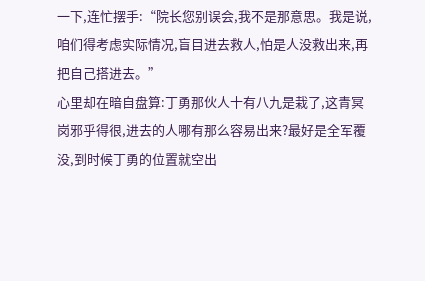一下,连忙摆手:“院长您别误会,我不是那意思。我是说,咱们得考虑实际情况,盲目进去救人,怕是人没救出来,再把自己搭进去。”
心里却在暗自盘算:丁勇那伙人十有八九是栽了,这青冥岗邪乎得很,进去的人哪有那么容易出来?最好是全军覆没,到时候丁勇的位置就空出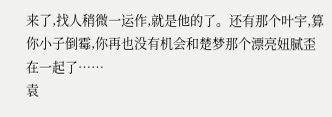来了,找人稍微一运作,就是他的了。还有那个叶宇,算你小子倒霉,你再也没有机会和楚梦那个漂亮妞腻歪在一起了……
袁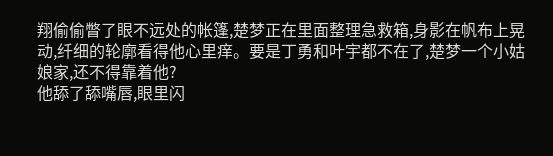翔偷偷瞥了眼不远处的帐篷,楚梦正在里面整理急救箱,身影在帆布上晃动,纤细的轮廓看得他心里痒。要是丁勇和叶宇都不在了,楚梦一个小姑娘家,还不得靠着他?
他舔了舔嘴唇,眼里闪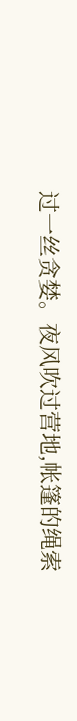过一丝贪婪。夜风吹过营地,帐篷的绳索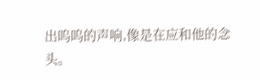出呜呜的声响,像是在应和他的念头。